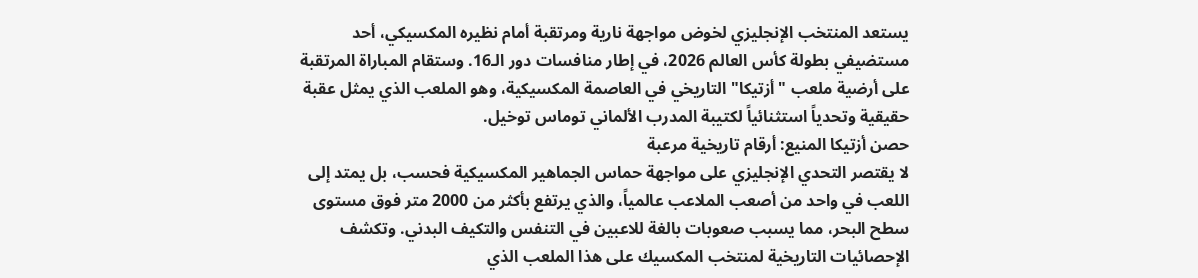يستعد المنتخب الإنجليزي لخوض مواجهة نارية ومرتقبة أمام نظيره المكسيكي، أحد مستضيفي بطولة كأس العالم 2026، في إطار منافسات دور الـ16. وستقام المباراة المرتقبة على أرضية ملعب "أزتيكا" التاريخي في العاصمة المكسيكية، وهو الملعب الذي يمثل عقبة حقيقية وتحدياً استثنائياً لكتيبة المدرب الألماني توماس توخيل.
حصن أزتيكا المنيع: أرقام تاريخية مرعبة
لا يقتصر التحدي الإنجليزي على مواجهة حماس الجماهير المكسيكية فحسب، بل يمتد إلى اللعب في واحد من أصعب الملاعب عالمياً، والذي يرتفع بأكثر من 2000 متر فوق مستوى سطح البحر، مما يسبب صعوبات بالغة للاعبين في التنفس والتكيف البدني. وتكشف الإحصائيات التاريخية لمنتخب المكسيك على هذا الملعب الذي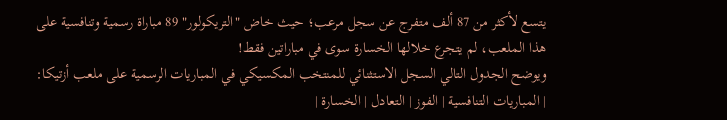يتسع لأكثر من 87 ألف متفرج عن سجل مرعب؛ حيث خاض "التريكولور" 89 مباراة رسمية وتنافسية على هذا الملعب، لم يتجرع خلالها الخسارة سوى في مباراتين فقط!
ويوضح الجدول التالي السجل الاستثنائي للمنتخب المكسيكي في المباريات الرسمية على ملعب أزتيكا:
| المباريات التنافسية | الفوز | التعادل | الخسارة |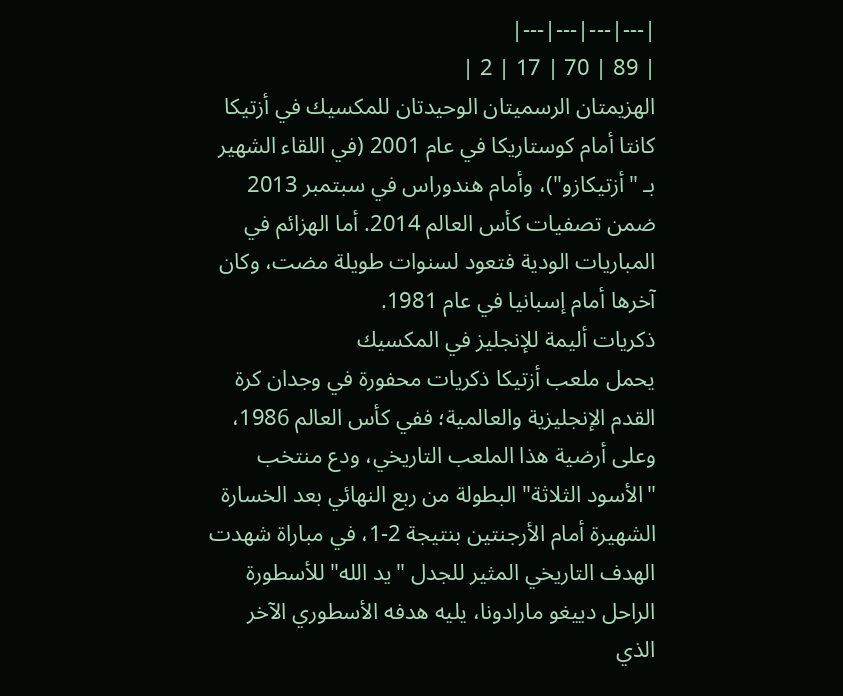|---|---|---|---|
| 89 | 70 | 17 | 2 |
الهزيمتان الرسميتان الوحيدتان للمكسيك في أزتيكا كانتا أمام كوستاريكا في عام 2001 (في اللقاء الشهير بـ "أزتيكازو")، وأمام هندوراس في سبتمبر 2013 ضمن تصفيات كأس العالم 2014. أما الهزائم في المباريات الودية فتعود لسنوات طويلة مضت، وكان آخرها أمام إسبانيا في عام 1981.
ذكريات أليمة للإنجليز في المكسيك
يحمل ملعب أزتيكا ذكريات محفورة في وجدان كرة القدم الإنجليزية والعالمية؛ ففي كأس العالم 1986، وعلى أرضية هذا الملعب التاريخي، ودع منتخب "الأسود الثلاثة" البطولة من ربع النهائي بعد الخسارة الشهيرة أمام الأرجنتين بنتيجة 2-1، في مباراة شهدت الهدف التاريخي المثير للجدل "يد الله" للأسطورة الراحل دييغو مارادونا، يليه هدفه الأسطوري الآخر الذي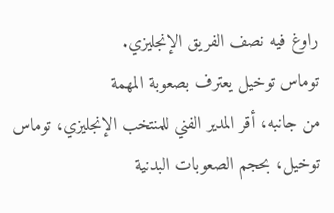راوغ فيه نصف الفريق الإنجليزي.
توماس توخيل يعترف بصعوبة المهمة
من جانبه، أقر المدير الفني للمنتخب الإنجليزي، توماس توخيل، بحجم الصعوبات البدنية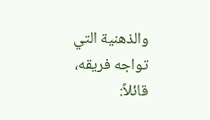والذهنية التي تواجه فريقه، قائلاً: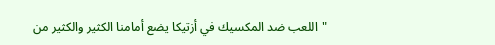"اللعب ضد المكسيك في أزتيكا يضع أمامنا الكثير والكثير من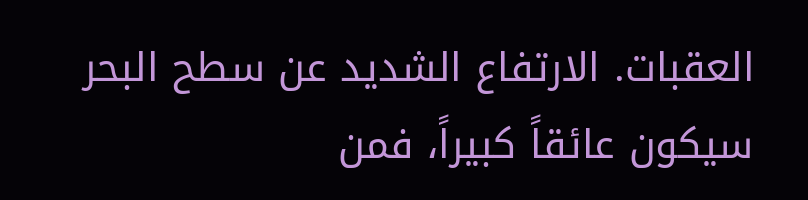العقبات. الارتفاع الشديد عن سطح البحر سيكون عائقاً كبيراً، فمن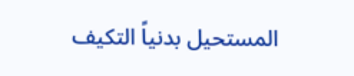المستحيل بدنياً التكيف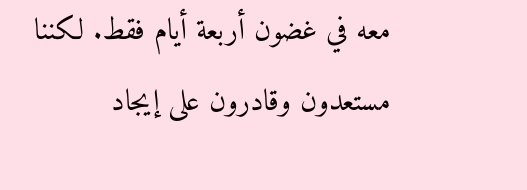معه في غضون أربعة أيام فقط. لكننا مستعدون وقادرون على إيجاد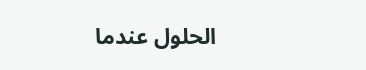الحلول عندما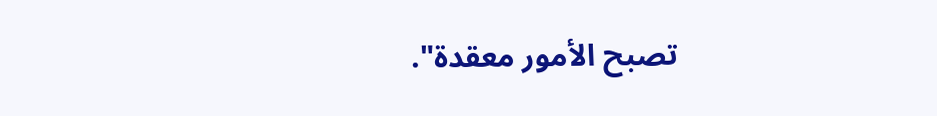تصبح الأمور معقدة".